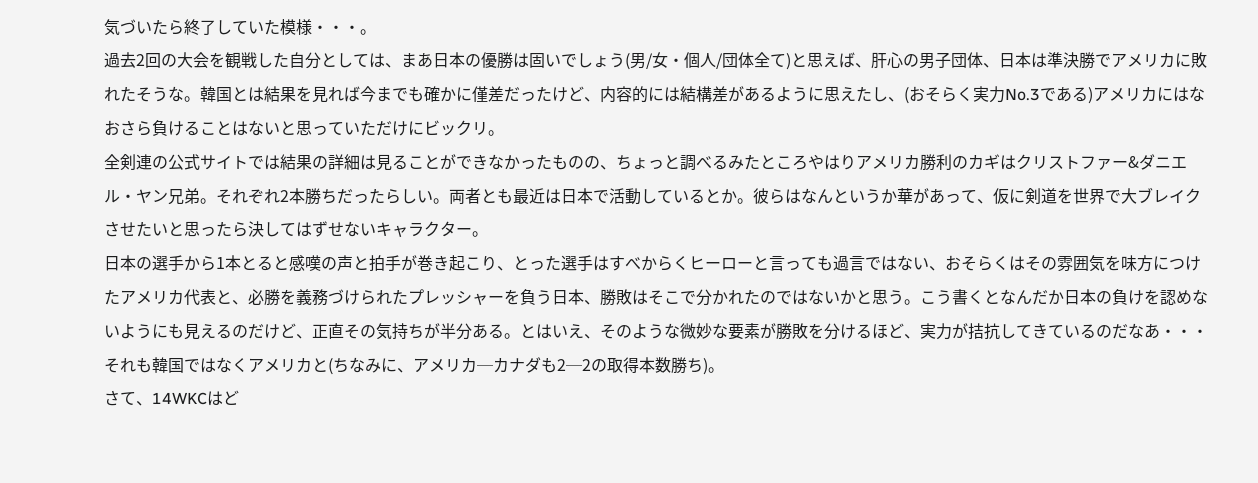気づいたら終了していた模様・・・。
過去2回の大会を観戦した自分としては、まあ日本の優勝は固いでしょう(男/女・個人/団体全て)と思えば、肝心の男子団体、日本は準決勝でアメリカに敗れたそうな。韓国とは結果を見れば今までも確かに僅差だったけど、内容的には結構差があるように思えたし、(おそらく実力No.3である)アメリカにはなおさら負けることはないと思っていただけにビックリ。
全剣連の公式サイトでは結果の詳細は見ることができなかったものの、ちょっと調べるみたところやはりアメリカ勝利のカギはクリストファー&ダニエル・ヤン兄弟。それぞれ2本勝ちだったらしい。両者とも最近は日本で活動しているとか。彼らはなんというか華があって、仮に剣道を世界で大ブレイクさせたいと思ったら決してはずせないキャラクター。
日本の選手から1本とると感嘆の声と拍手が巻き起こり、とった選手はすべからくヒーローと言っても過言ではない、おそらくはその雰囲気を味方につけたアメリカ代表と、必勝を義務づけられたプレッシャーを負う日本、勝敗はそこで分かれたのではないかと思う。こう書くとなんだか日本の負けを認めないようにも見えるのだけど、正直その気持ちが半分ある。とはいえ、そのような微妙な要素が勝敗を分けるほど、実力が拮抗してきているのだなあ・・・それも韓国ではなくアメリカと(ちなみに、アメリカ─カナダも2─2の取得本数勝ち)。
さて、14WKCはど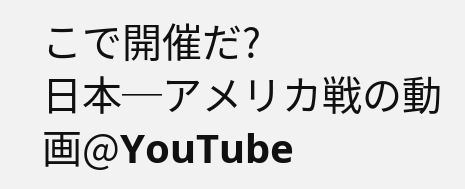こで開催だ?
日本─アメリカ戦の動画@YouTube